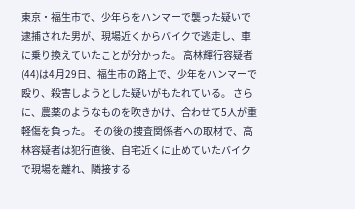東京・福生市で、少年らをハンマーで襲った疑いで逮捕された男が、現場近くからバイクで逃走し、車に乗り換えていたことが分かった。 高林輝行容疑者(44)は4月29日、福生市の路上で、少年をハンマーで殴り、殺害しようとした疑いがもたれている。 さらに、農薬のようなものを吹きかけ、合わせて5人が重軽傷を負った。 その後の捜査関係者への取材で、高林容疑者は犯行直後、自宅近くに止めていたバイクで現場を離れ、隣接する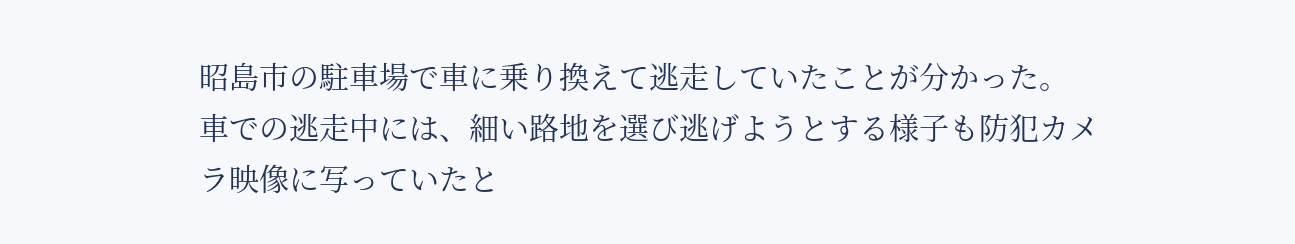昭島市の駐車場で車に乗り換えて逃走していたことが分かった。 車での逃走中には、細い路地を選び逃げようとする様子も防犯カメラ映像に写っていたと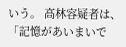いう。 高林容疑者は、「記憶があいまいで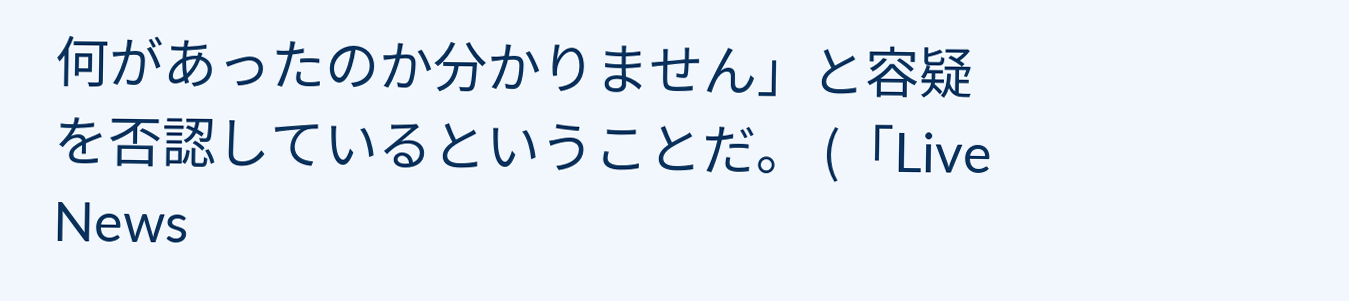何があったのか分かりません」と容疑を否認しているということだ。 (「Live News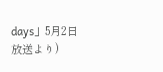days」5月2日放送より)